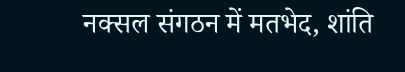नक्सल संगठन में मतभेद, शांति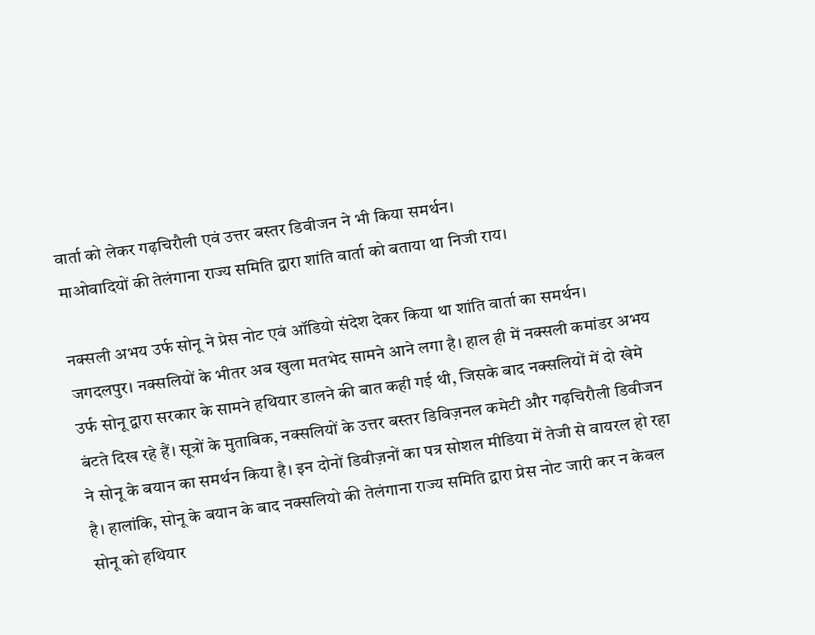वार्ता को लेकर गढ़चिरौली एवं उत्तर बस्तर डिवीजन ने भी किया समर्थन।
माओवादियों की तेलंगाना राज्य समिति द्वारा शांति वार्ता को बताया था निजी राय।

नक्सली अभय उर्फ सोनू ने प्रेस नोट एवं ऑडियो संदेश देकर किया था शांति वार्ता का समर्थन।
जगदलपुर। नक्सलियों के भीतर अब खुला मतभेद सामने आने लगा है। हाल ही में नक्सली कमांडर अभय उर्फ सोनू द्वारा सरकार के सामने हथियार डालने की बात कही गई थी, जिसके बाद नक्सलियों में दो खेमे बंटते दिख रहे हैं। सूत्रों के मुताबिक, नक्सलियों के उत्तर बस्तर डिविज़नल कमेटी और गढ़चिरौली डिवीजन ने सोनू के बयान का समर्थन किया है। इन दोनों डिवीज़नों का पत्र सोशल मीडिया में तेजी से वायरल हो रहा है। हालांकि, सोनू के बयान के बाद नक्सलियो की तेलंगाना राज्य समिति द्वारा प्रेस नोट जारी कर न केवल सोनू को हथियार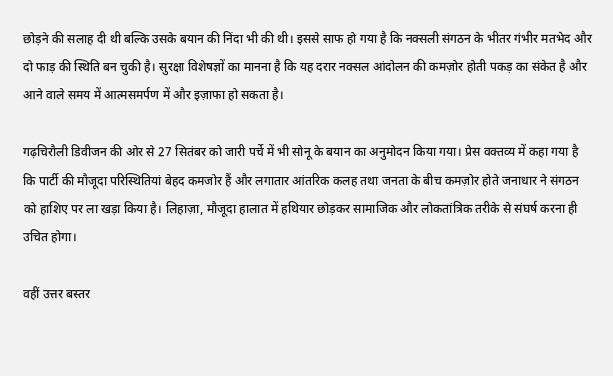छोड़ने की सलाह दी थी बल्कि उसके बयान की निंदा भी की थी। इससे साफ हो गया है कि नक्सली संगठन के भीतर गंभीर मतभेद और दो फाड़ की स्थिति बन चुकी है। सुरक्षा विशेषज्ञों का मानना है कि यह दरार नक्सल आंदोलन की कमज़ोर होती पकड़ का संकेत है और आने वाले समय में आत्मसमर्पण में और इज़ाफा हो सकता है।

गढ़चिरौली डिवीजन की ओर से 27 सितंबर को जारी पर्चे में भी सोनू के बयान का अनुमोदन किया गया। प्रेस वक्तव्य में कहा गया है कि पार्टी की मौजूदा परिस्थितियां बेहद कमजोर हैं और लगातार आंतरिक कलह तथा जनता के बीच कमज़ोर होते जनाधार ने संगठन को हाशिए पर ला खड़ा किया है। लिहाज़ा, मौजूदा हालात में हथियार छोड़कर सामाजिक और लोकतांत्रिक तरीके से संघर्ष करना ही उचित होगा।

वहीं उत्तर बस्तर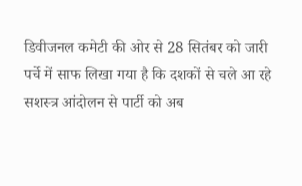डिवीजनल कमेटी की ओर से 28 सितंबर को जारी पर्चे में साफ लिखा गया है कि दशकों से चले आ रहे सशस्त्र आंदोलन से पार्टी को अब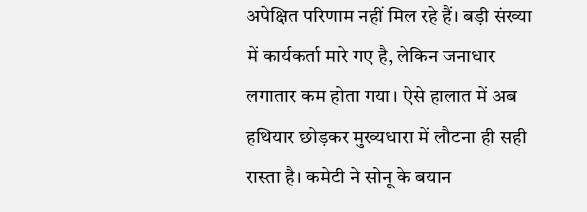अपेक्षित परिणाम नहीं मिल रहे हैं। बड़ी संख्या में कार्यकर्ता मारे गए है, लेकिन जनाधार लगातार कम होता गया। ऐसे हालात में अब हथियार छोड़कर मुख्यधारा में लौटना ही सही रास्ता है। कमेटी ने सोनू के बयान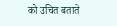को उचित बताते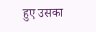हुए उसका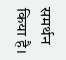समर्थन किया है।